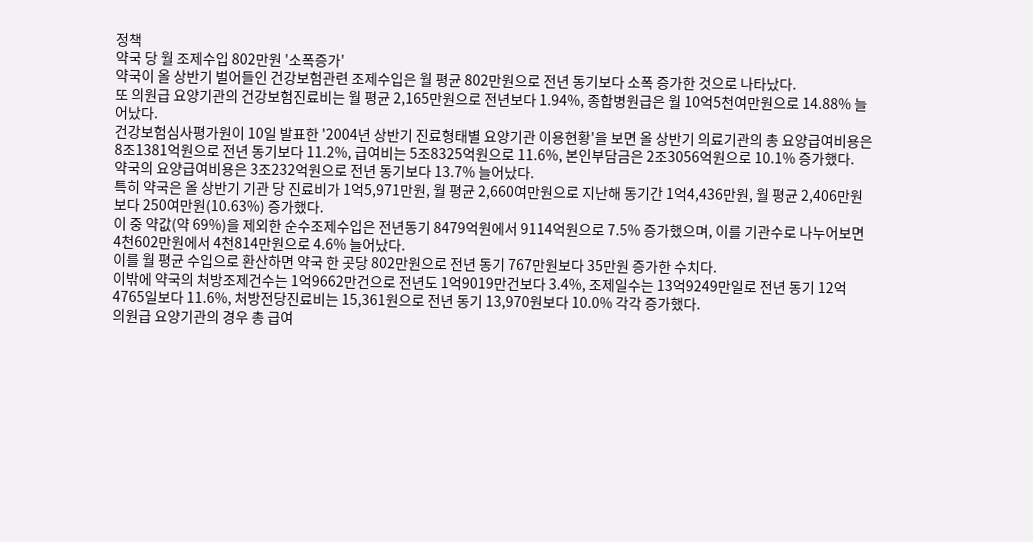정책
약국 당 월 조제수입 802만원 '소폭증가'
약국이 올 상반기 벌어들인 건강보험관련 조제수입은 월 평균 802만원으로 전년 동기보다 소폭 증가한 것으로 나타났다.
또 의원급 요양기관의 건강보험진료비는 월 평균 2,165만원으로 전년보다 1.94%, 종합병원급은 월 10억5천여만원으로 14.88% 늘어났다.
건강보험심사평가원이 10일 발표한 '2004년 상반기 진료형태별 요양기관 이용현황'을 보면 올 상반기 의료기관의 총 요양급여비용은 8조1381억원으로 전년 동기보다 11.2%, 급여비는 5조8325억원으로 11.6%, 본인부담금은 2조3056억원으로 10.1% 증가했다.
약국의 요양급여비용은 3조232억원으로 전년 동기보다 13.7% 늘어났다.
특히 약국은 올 상반기 기관 당 진료비가 1억5,971만원, 월 평균 2,660여만원으로 지난해 동기간 1억4,436만원, 월 평균 2,406만원보다 250여만원(10.63%) 증가했다.
이 중 약값(약 69%)을 제외한 순수조제수입은 전년동기 8479억원에서 9114억원으로 7.5% 증가했으며, 이를 기관수로 나누어보면 4천602만원에서 4천814만원으로 4.6% 늘어났다.
이를 월 평균 수입으로 환산하면 약국 한 곳당 802만원으로 전년 동기 767만원보다 35만원 증가한 수치다.
이밖에 약국의 처방조제건수는 1억9662만건으로 전년도 1억9019만건보다 3.4%, 조제일수는 13억9249만일로 전년 동기 12억4765일보다 11.6%, 처방전당진료비는 15,361원으로 전년 동기 13,970원보다 10.0% 각각 증가했다.
의원급 요양기관의 경우 총 급여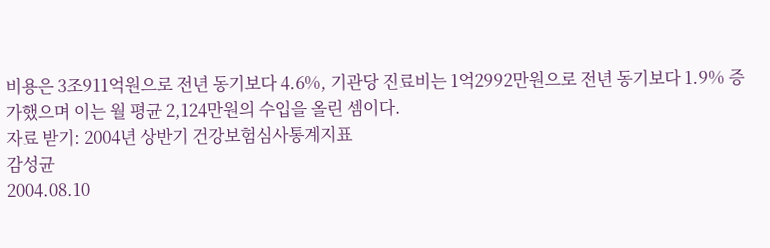비용은 3조911억원으로 전년 동기보다 4.6%, 기관당 진료비는 1억2992만원으로 전년 동기보다 1.9% 증가했으며 이는 월 평균 2,124만원의 수입을 올린 셈이다.
자료 받기: 2004년 상반기 건강보험심사통계지표
감성균
2004.08.10